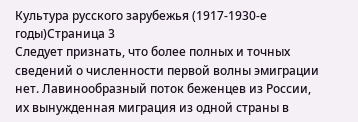Культура русского зарубежья (1917-1930-е годы)Страница 3
Следует признать, что более полных и точных сведений о численности первой волны эмиграции нет. Лавинообразный поток беженцев из России, их вынужденная миграция из одной страны в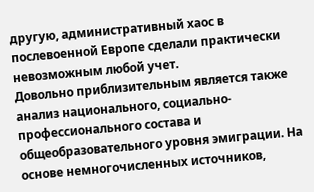другую, административный хаос в послевоенной Европе сделали практически невозможным любой учет.
Довольно приблизительным является также анализ национального, социально-профессионального состава и общеобразовательного уровня эмиграции. На основе немногочисленных источников,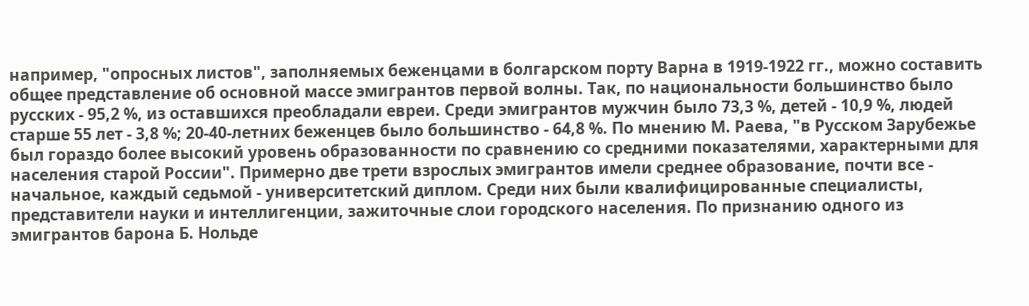например, "опросных листов", заполняемых беженцами в болгарском порту Варна в 1919-1922 гг., можно составить общее представление об основной массе эмигрантов первой волны. Так, по национальности большинство было русских - 95,2 %, из оставшихся преобладали евреи. Среди эмигрантов мужчин было 73,3 %, детей - 10,9 %, людей старше 55 лет - 3,8 %; 20-40-летних беженцев было большинство - 64,8 %. По мнению М. Раева, "в Русском Зарубежье был гораздо более высокий уровень образованности по сравнению со средними показателями, характерными для населения старой России". Примерно две трети взрослых эмигрантов имели среднее образование, почти все - начальное, каждый седьмой - университетский диплом. Среди них были квалифицированные специалисты, представители науки и интеллигенции, зажиточные слои городского населения. По признанию одного из эмигрантов барона Б. Нольде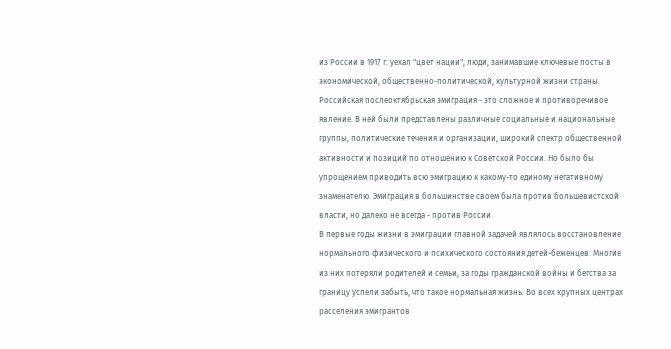из России в 1917 г. уехал "цвет нации", люди, занимавшие ключевые посты в экономической, общественно-политической, культурной жизни страны.
Российская послеоктябрьская эмиграция - это сложное и противоречивое явление. В ней были представлены различные социальные и национальные группы, политические течения и организации, широкий спектр общественной активности и позиций по отношению к Советской России. Но было бы упрощением приводить всю эмиграцию к какому-то единому негативному знаменателю. Эмиграция в большинстве своем была против большевистской власти, но далеко не всегда - против России.
В первые годы жизни в эмиграции главной задачей являлось восстановление нормального физического и психического состояния детей-беженцев. Многие из них потеряли родителей и семьи, за годы гражданской войны и бегства за границу успели забыть, что такое нормальная жизнь. Во всех крупных центрах расселения эмигрантов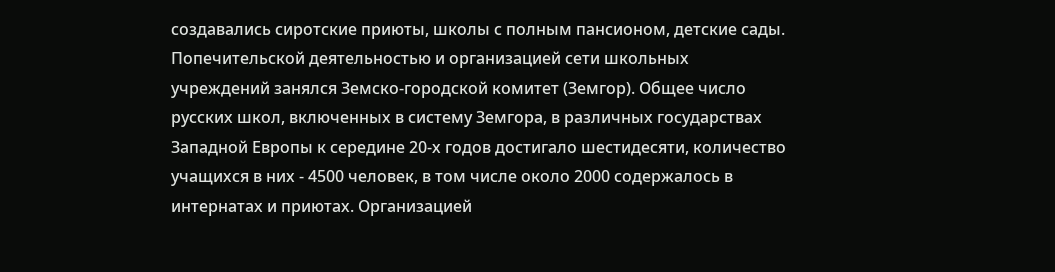создавались сиротские приюты, школы с полным пансионом, детские сады. Попечительской деятельностью и организацией сети школьных учреждений занялся Земско-городской комитет (Земгор). Общее число русских школ, включенных в систему Земгора, в различных государствах Западной Европы к середине 20-х годов достигало шестидесяти, количество учащихся в них - 4500 человек, в том числе около 2000 содержалось в интернатах и приютах. Организацией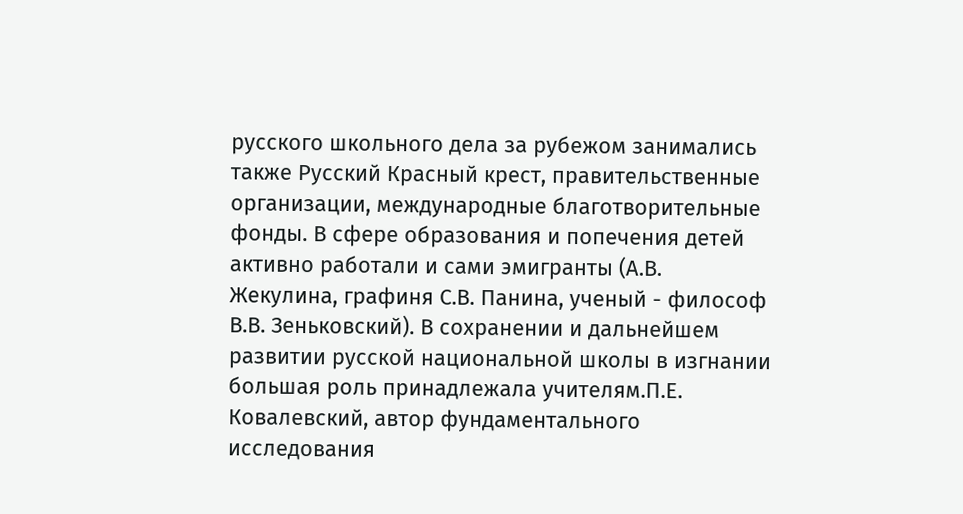русского школьного дела за рубежом занимались также Русский Красный крест, правительственные организации, международные благотворительные фонды. В сфере образования и попечения детей активно работали и сами эмигранты (А.В. Жекулина, графиня С.В. Панина, ученый - философ В.В. Зеньковский). В сохранении и дальнейшем развитии русской национальной школы в изгнании большая роль принадлежала учителям.П.Е. Ковалевский, автор фундаментального исследования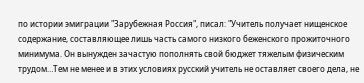по истории эмиграции "Зарубежная Россия", писал: "Учитель получает нищенское содержание, составляющее лишь часть самого низкого беженского прожиточного минимума. Он вынужден зачастую пополнять свой бюджет тяжелым физическим трудом…Тем не менее и в этих условиях русский учитель не оставляет своего дела, не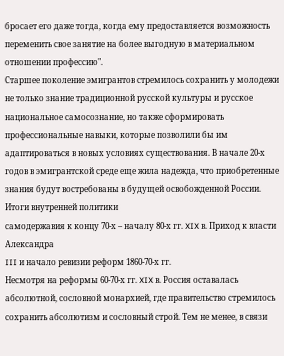бросает его даже тогда, когда ему предоставляется возможность переменить свое занятие на более выгодную в материальном отношении профессию".
Старшее поколение эмигрантов стремилось сохранить у молодежи не только знание традиционной русской культуры и русское национальное самосознание, но также сформировать профессиональные навыки, которые позволили бы им адаптироваться в новых условиях существования. В начале 20-х годов в эмигрантской среде еще жила надежда, что приобретенные знания будут востребованы в будущей освобожденной России.
Итоги внутренней политики
самодержавия к концу 70-х – началу 80-х гг. XIX в. Приход к власти Александра
III и начало ревизии реформ 1860-70-х гг.
Несмотря на реформы 60-70-х гг. XIX в. Россия оставалась абсолютной, сословной монархией, где правительство стремилось сохранить абсолютизм и сословный строй. Тем не менее, в связи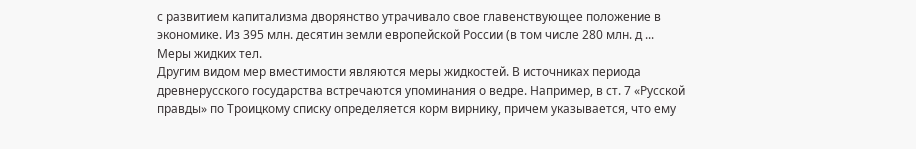с развитием капитализма дворянство утрачивало свое главенствующее положение в экономике. Из 395 млн. десятин земли европейской России (в том числе 280 млн. д ...
Меры жидких тел.
Другим видом мер вместимости являются меры жидкостей. В источниках периода древнерусского государства встречаются упоминания о ведре. Например, в ст. 7 «Русской правды» по Троицкому списку определяется корм вирнику, причем указывается, что ему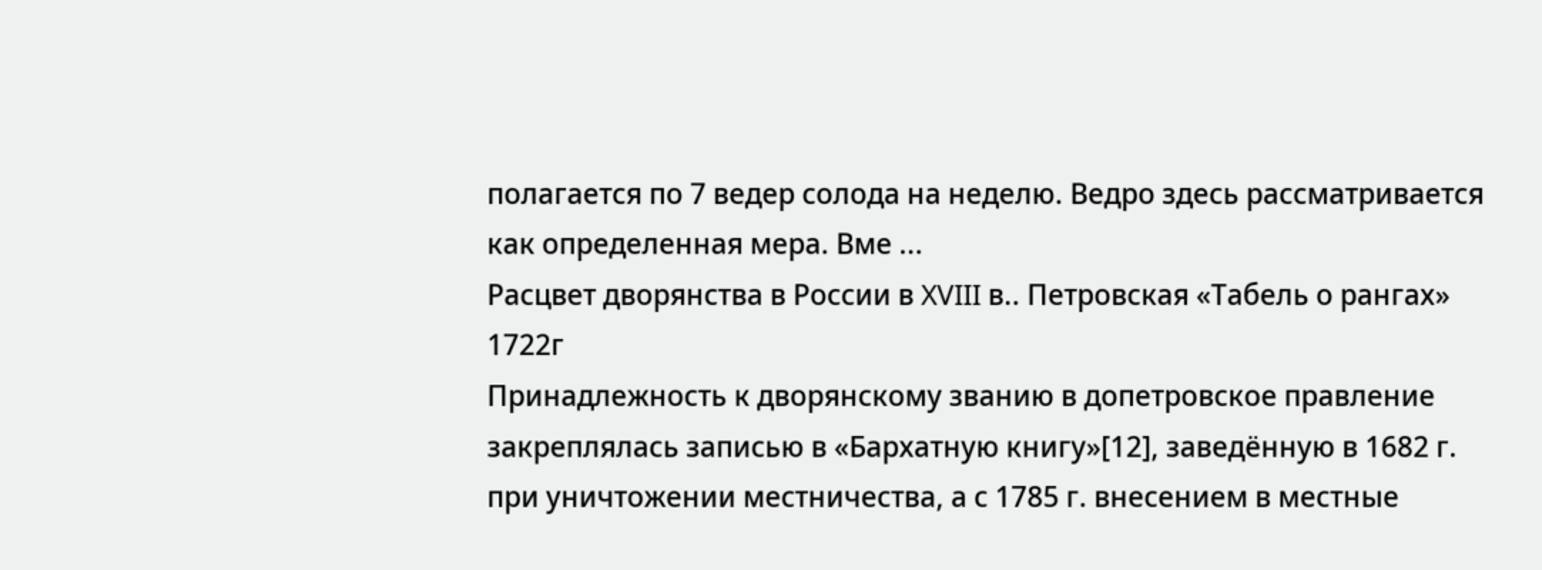полагается по 7 ведер солода на неделю. Ведро здесь рассматривается как определенная мера. Вме ...
Расцвет дворянства в России в XVIII в.. Петровская «Табель о рангах» 1722г
Принадлежность к дворянскому званию в допетровское правление закреплялась записью в «Бархатную книгу»[12], заведённую в 1682 г. при уничтожении местничества, а с 1785 г. внесением в местные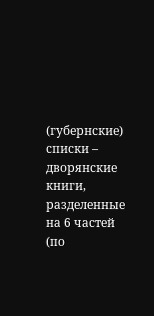(губернские) списки – дворянские книги, разделенные на 6 частей (по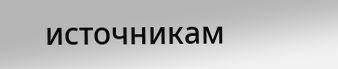источникам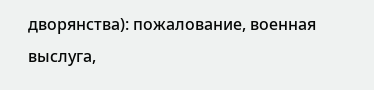дворянства): пожалование, военная выслуга,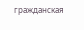гражданская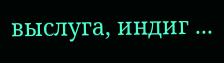выслуга, индиг ...